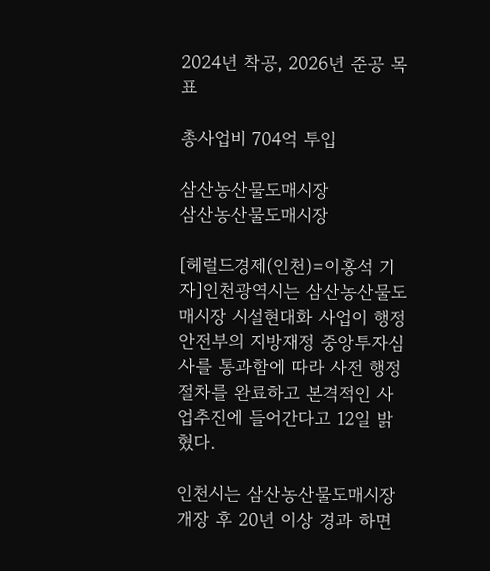2024년 착공, 2026년 준공 목표

총사업비 704억 투입

삼산농산물도매시장
삼산농산물도매시장

[헤럴드경제(인천)=이홍석 기자]인천광역시는 삼산농산물도매시장 시설현대화 사업이 행정안전부의 지방재정 중앙투자심사를 통과함에 따라 사전 행정절차를 완료하고 본격적인 사업추진에 들어간다고 12일 밝혔다.

인천시는 삼산농산물도매시장 개장 후 20년 이상 경과 하면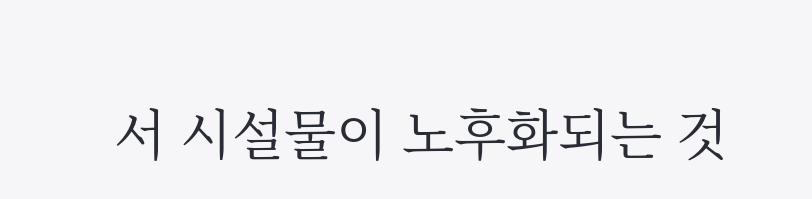서 시설물이 노후화되는 것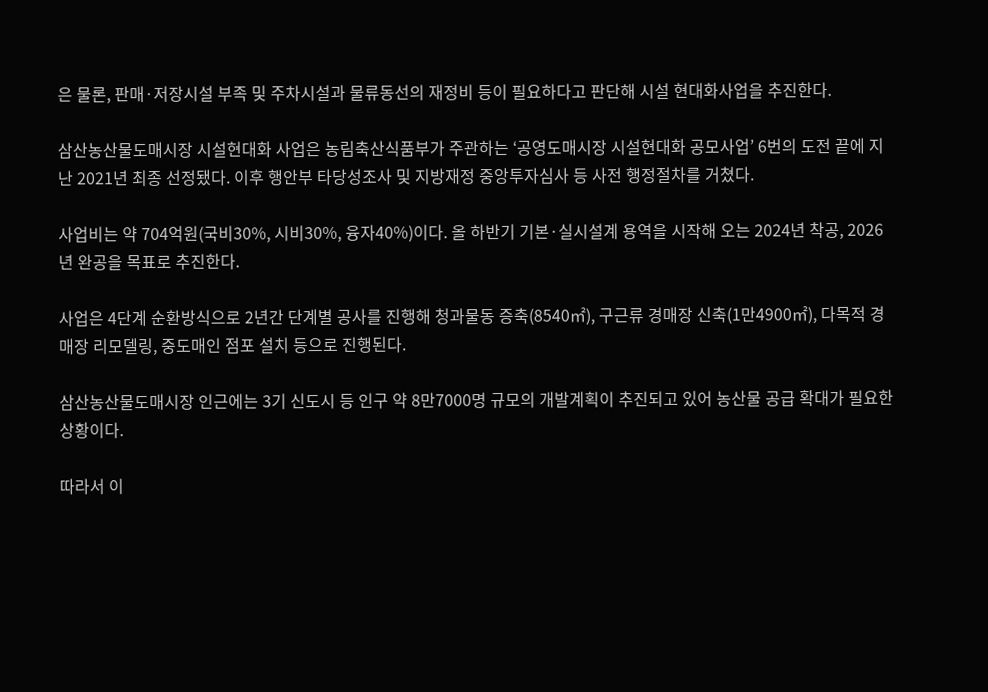은 물론, 판매·저장시설 부족 및 주차시설과 물류동선의 재정비 등이 필요하다고 판단해 시설 현대화사업을 추진한다.

삼산농산물도매시장 시설현대화 사업은 농림축산식품부가 주관하는 ‘공영도매시장 시설현대화 공모사업’ 6번의 도전 끝에 지난 2021년 최종 선정됐다. 이후 행안부 타당성조사 및 지방재정 중앙투자심사 등 사전 행정절차를 거쳤다.

사업비는 약 704억원(국비30%, 시비30%, 융자40%)이다. 올 하반기 기본·실시설계 용역을 시작해 오는 2024년 착공, 2026년 완공을 목표로 추진한다.

사업은 4단계 순환방식으로 2년간 단계별 공사를 진행해 청과물동 증축(8540㎡), 구근류 경매장 신축(1만4900㎡), 다목적 경매장 리모델링, 중도매인 점포 설치 등으로 진행된다.

삼산농산물도매시장 인근에는 3기 신도시 등 인구 약 8만7000명 규모의 개발계획이 추진되고 있어 농산물 공급 확대가 필요한 상황이다.

따라서 이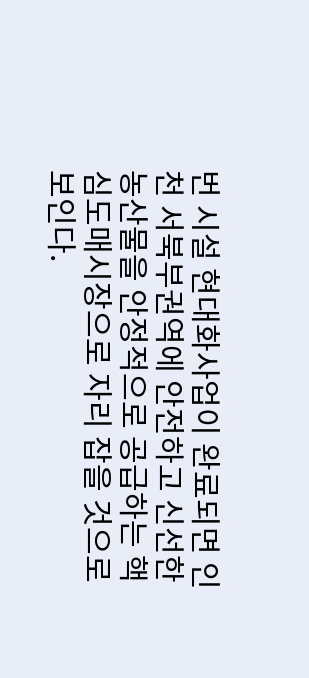번 시설 현대화사업이 완료되면 인천 서북부권역에 안전하고 신선한 농산물을 안정적으로 공급하는 핵심도매시장으로 자리 잡을 것으로 보인다.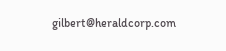gilbert@heraldcorp.com